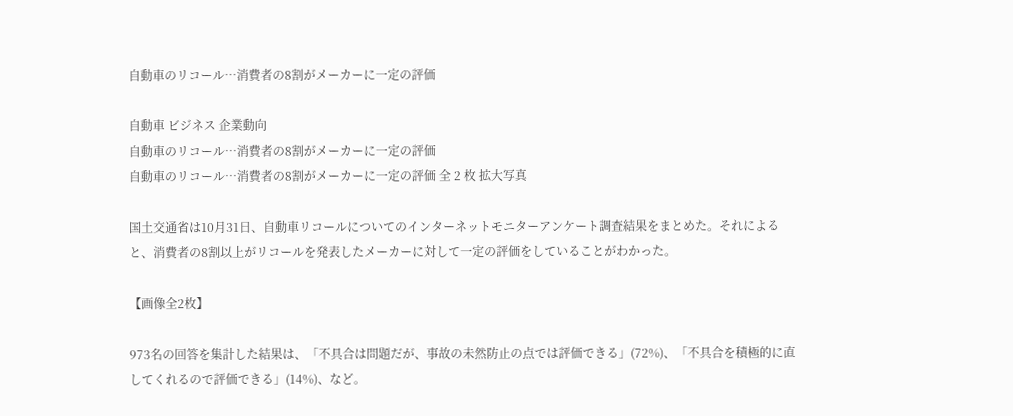自動車のリコール…消費者の8割がメーカーに一定の評価

自動車 ビジネス 企業動向
自動車のリコール…消費者の8割がメーカーに一定の評価
自動車のリコール…消費者の8割がメーカーに一定の評価 全 2 枚 拡大写真

国土交通省は10月31日、自動車リコールについてのインターネットモニターアンケート調査結果をまとめた。それによると、消費者の8割以上がリコールを発表したメーカーに対して一定の評価をしていることがわかった。

【画像全2枚】

973名の回答を集計した結果は、「不具合は問題だが、事故の未然防止の点では評価できる」(72%)、「不具合を積極的に直してくれるので評価できる」(14%)、など。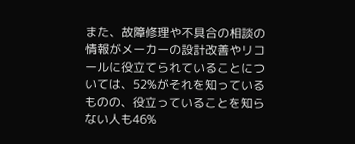また、故障修理や不具合の相談の情報がメーカーの設計改善やリコールに役立てられていることについては、52%がそれを知っているものの、役立っていることを知らない人も46%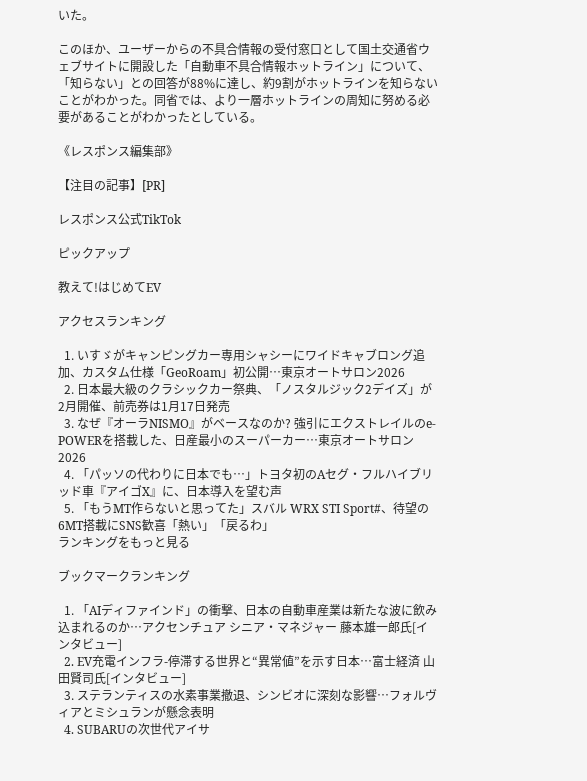いた。

このほか、ユーザーからの不具合情報の受付窓口として国土交通省ウェブサイトに開設した「自動車不具合情報ホットライン」について、「知らない」との回答が88%に達し、約9割がホットラインを知らないことがわかった。同省では、より一層ホットラインの周知に努める必要があることがわかったとしている。

《レスポンス編集部》

【注目の記事】[PR]

レスポンス公式TikTok

ピックアップ

教えて!はじめてEV

アクセスランキング

  1. いすゞがキャンピングカー専用シャシーにワイドキャブロング追加、カスタム仕様「GeoRoam」初公開…東京オートサロン2026
  2. 日本最大級のクラシックカー祭典、「ノスタルジック2デイズ」が2月開催、前売券は1月17日発売
  3. なぜ『オーラNISMO』がベースなのか? 強引にエクストレイルのe-POWERを搭載した、日産最小のスーパーカー…東京オートサロン2026
  4. 「パッソの代わりに日本でも…」トヨタ初のAセグ・フルハイブリッド車『アイゴX』に、日本導入を望む声
  5. 「もうMT作らないと思ってた」スバル WRX STI Sport#、待望の6MT搭載にSNS歓喜「熱い」「戻るわ」
ランキングをもっと見る

ブックマークランキング

  1. 「AIディファインド」の衝撃、日本の自動車産業は新たな波に飲み込まれるのか…アクセンチュア シニア・マネジャー 藤本雄一郎氏[インタビュー]
  2. EV充電インフラ-停滞する世界と“異常値”を示す日本…富士経済 山田賢司氏[インタビュー]
  3. ステランティスの水素事業撤退、シンビオに深刻な影響…フォルヴィアとミシュランが懸念表明
  4. SUBARUの次世代アイサ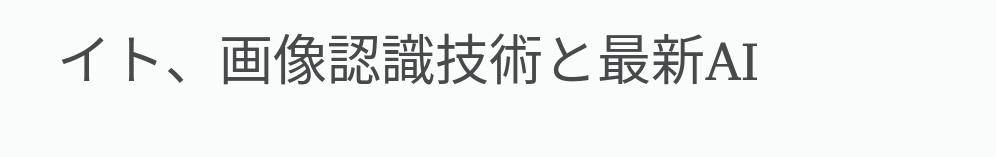イト、画像認識技術と最新AI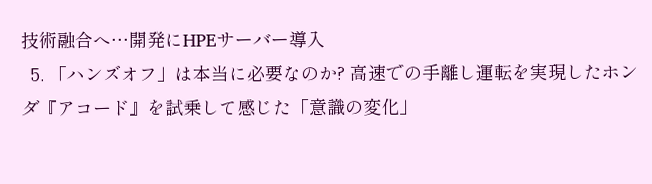技術融合へ…開発にHPEサーバー導入
  5. 「ハンズオフ」は本当に必要なのか? 高速での手離し運転を実現したホンダ『アコード』を試乗して感じた「意識の変化」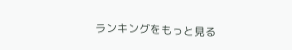ランキングをもっと見る